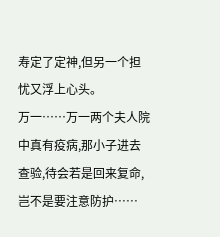寿定了定神,但另一个担忧又浮上心头。
万一……万一两个夫人院中真有疫病,那小子进去查验,待会若是回来复命,岂不是要注意防护……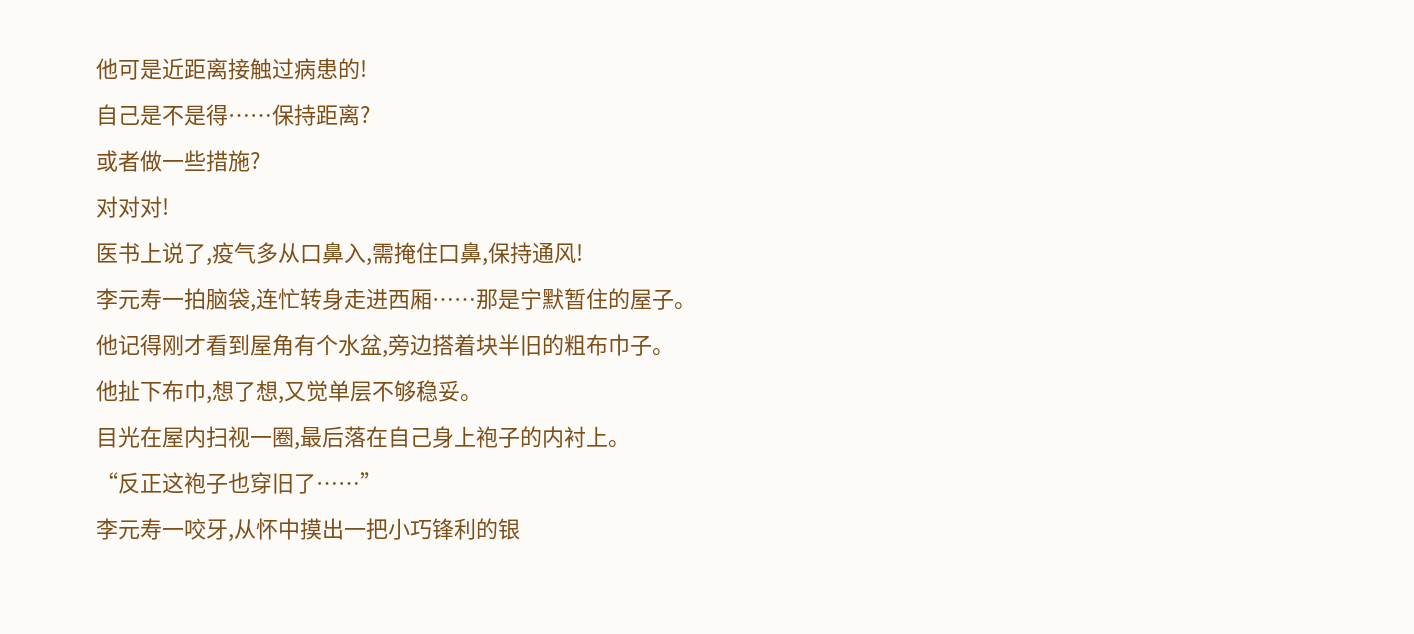他可是近距离接触过病患的!
自己是不是得……保持距离?
或者做一些措施?
对对对!
医书上说了,疫气多从口鼻入,需掩住口鼻,保持通风!
李元寿一拍脑袋,连忙转身走进西厢……那是宁默暂住的屋子。
他记得刚才看到屋角有个水盆,旁边搭着块半旧的粗布巾子。
他扯下布巾,想了想,又觉单层不够稳妥。
目光在屋内扫视一圈,最后落在自己身上袍子的内衬上。
“反正这袍子也穿旧了……”
李元寿一咬牙,从怀中摸出一把小巧锋利的银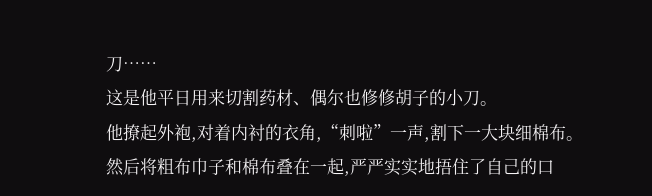刀……
这是他平日用来切割药材、偶尔也修修胡子的小刀。
他撩起外袍,对着内衬的衣角,“刺啦”一声,割下一大块细棉布。
然后将粗布巾子和棉布叠在一起,严严实实地捂住了自己的口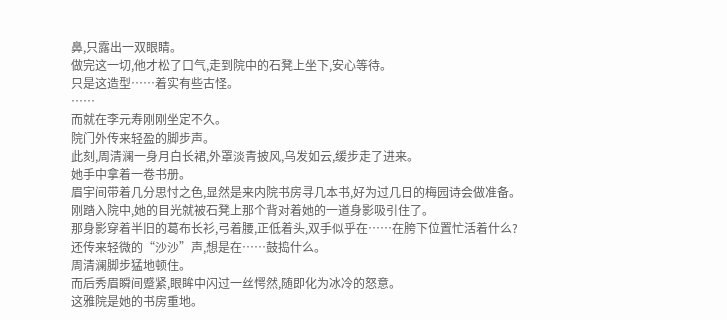鼻,只露出一双眼睛。
做完这一切,他才松了口气,走到院中的石凳上坐下,安心等待。
只是这造型……着实有些古怪。
……
而就在李元寿刚刚坐定不久。
院门外传来轻盈的脚步声。
此刻,周清澜一身月白长裙,外罩淡青披风,乌发如云,缓步走了进来。
她手中拿着一卷书册。
眉宇间带着几分思忖之色,显然是来内院书房寻几本书,好为过几日的梅园诗会做准备。
刚踏入院中,她的目光就被石凳上那个背对着她的一道身影吸引住了。
那身影穿着半旧的葛布长衫,弓着腰,正低着头,双手似乎在……在胯下位置忙活着什么?
还传来轻微的“沙沙”声,想是在……鼓捣什么。
周清澜脚步猛地顿住。
而后秀眉瞬间蹙紧,眼眸中闪过一丝愕然,随即化为冰冷的怒意。
这雅院是她的书房重地。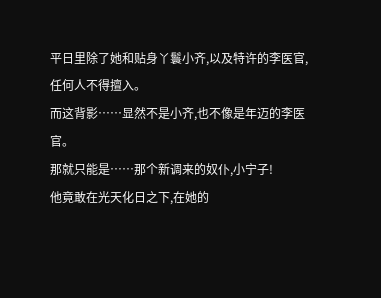平日里除了她和贴身丫鬟小齐,以及特许的李医官,任何人不得擅入。
而这背影……显然不是小齐,也不像是年迈的李医官。
那就只能是……那个新调来的奴仆,小宁子!
他竟敢在光天化日之下,在她的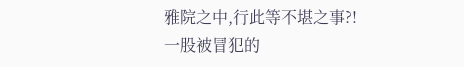雅院之中,行此等不堪之事?!
一股被冒犯的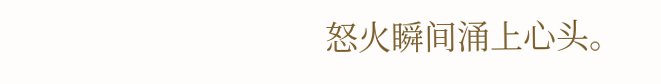怒火瞬间涌上心头。